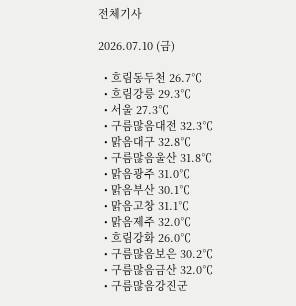전체기사

2026.07.10 (금)

  • 흐림동두천 26.7℃
  • 흐림강릉 29.3℃
  • 서울 27.3℃
  • 구름많음대전 32.3℃
  • 맑음대구 32.8℃
  • 구름많음울산 31.8℃
  • 맑음광주 31.0℃
  • 맑음부산 30.1℃
  • 맑음고창 31.1℃
  • 맑음제주 32.0℃
  • 흐림강화 26.0℃
  • 구름많음보은 30.2℃
  • 구름많음금산 32.0℃
  • 구름많음강진군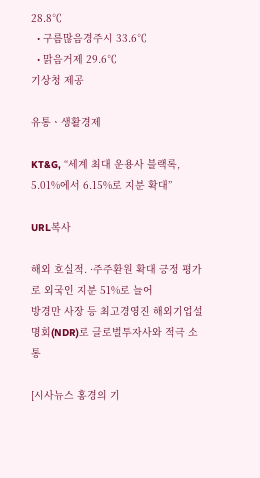28.8℃
  • 구름많음경주시 33.6℃
  • 맑음거제 29.6℃
기상청 제공

유통ㆍ생활경제

KT&G, “세계 최대 운용사 블랙록, 5.01%에서 6.15%로 지분 확대”

URL복사

해외 호실적. ·주주환원 확대 긍정 평가로 외국인 지분 51%로 늘어
방경만 사장 등 최고경영진 해외기업설명회(NDR)로 글로벌투자사와 적극 소통

[시사뉴스 홍경의 기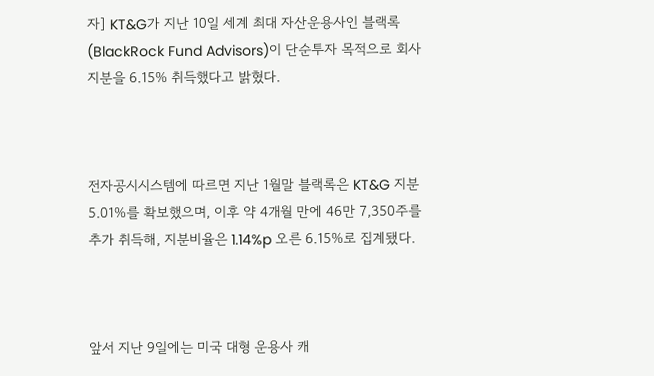자] KT&G가 지난 10일 세계 최대 자산운용사인 블랙록(BlackRock Fund Advisors)이 단순투자 목적으로 회사 지분을 6.15% 취득했다고 밝혔다.



전자공시시스템에 따르면 지난 1월말 블랙록은 KT&G 지분 5.01%를 확보했으며, 이후 약 4개월 만에 46만 7,350주를 추가 취득해, 지분비율은 1.14%p 오른 6.15%로 집계됐다.



앞서 지난 9일에는 미국 대형 운용사 캐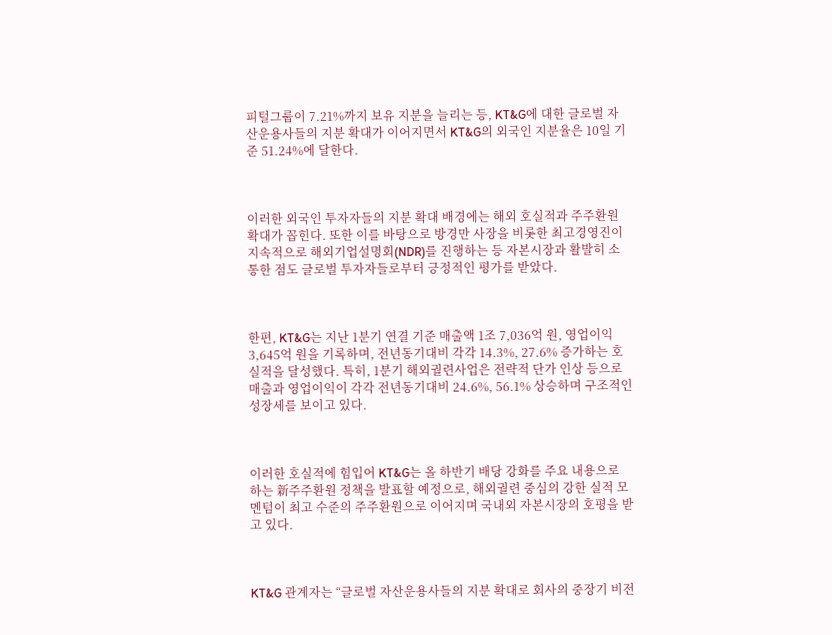피털그룹이 7.21%까지 보유 지분을 늘리는 등, KT&G에 대한 글로벌 자산운용사들의 지분 확대가 이어지면서 KT&G의 외국인 지분율은 10일 기준 51.24%에 달한다.



이러한 외국인 투자자들의 지분 확대 배경에는 해외 호실적과 주주환원 확대가 꼽힌다. 또한 이를 바탕으로 방경만 사장을 비롯한 최고경영진이 지속적으로 해외기업설명회(NDR)를 진행하는 등 자본시장과 활발히 소통한 점도 글로벌 투자자들로부터 긍정적인 평가를 받았다.



한편, KT&G는 지난 1분기 연결 기준 매출액 1조 7,036억 원, 영업이익 3,645억 원을 기록하며, 전년동기대비 각각 14.3%, 27.6% 증가하는 호실적을 달성했다. 특히, 1분기 해외궐련사업은 전략적 단가 인상 등으로 매출과 영업이익이 각각 전년동기대비 24.6%, 56.1% 상승하며 구조적인 성장세를 보이고 있다.



이러한 호실적에 힘입어 KT&G는 올 하반기 배당 강화를 주요 내용으로 하는 新주주환원 정책을 발표할 예정으로, 해외궐련 중심의 강한 실적 모멘텀이 최고 수준의 주주환원으로 이어지며 국내외 자본시장의 호평을 받고 있다.



KT&G 관계자는 “글로벌 자산운용사들의 지분 확대로 회사의 중장기 비전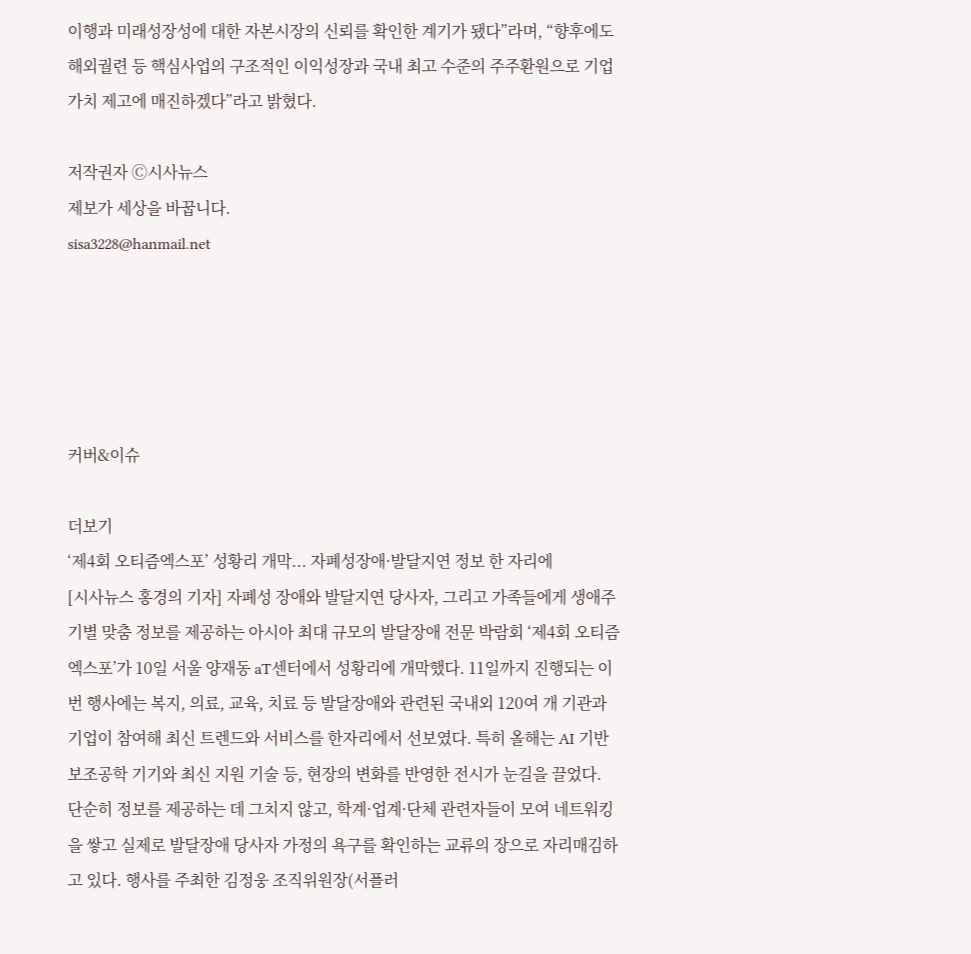이행과 미래성장성에 대한 자본시장의 신뢰를 확인한 계기가 됐다”라며, “향후에도 해외궐련 등 핵심사업의 구조적인 이익성장과 국내 최고 수준의 주주환원으로 기업가치 제고에 매진하겠다”라고 밝혔다.

저작권자 Ⓒ시사뉴스
제보가 세상을 바꿉니다.
sisa3228@hanmail.net





커버&이슈

더보기
‘제4회 오티즘엑스포’ 성황리 개막... 자폐성장애·발달지연 정보 한 자리에
[시사뉴스 홍경의 기자] 자폐성 장애와 발달지연 당사자, 그리고 가족들에게 생애주기별 맞춤 정보를 제공하는 아시아 최대 규모의 발달장애 전문 박람회 ‘제4회 오티즘엑스포’가 10일 서울 양재동 aT센터에서 성황리에 개막했다. 11일까지 진행되는 이번 행사에는 복지, 의료, 교육, 치료 등 발달장애와 관련된 국내외 120여 개 기관과 기업이 참여해 최신 트렌드와 서비스를 한자리에서 선보였다. 특히 올해는 AI 기반 보조공학 기기와 최신 지원 기술 등, 현장의 변화를 반영한 전시가 눈길을 끌었다. 단순히 정보를 제공하는 데 그치지 않고, 학계·업계·단체 관련자들이 모여 네트워킹을 쌓고 실제로 발달장애 당사자 가정의 욕구를 확인하는 교류의 장으로 자리매김하고 있다. 행사를 주최한 김정웅 조직위원장(서플러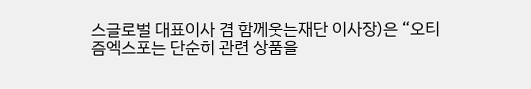스글로벌 대표이사 겸 함께웃는재단 이사장)은 “오티즘엑스포는 단순히 관련 상품을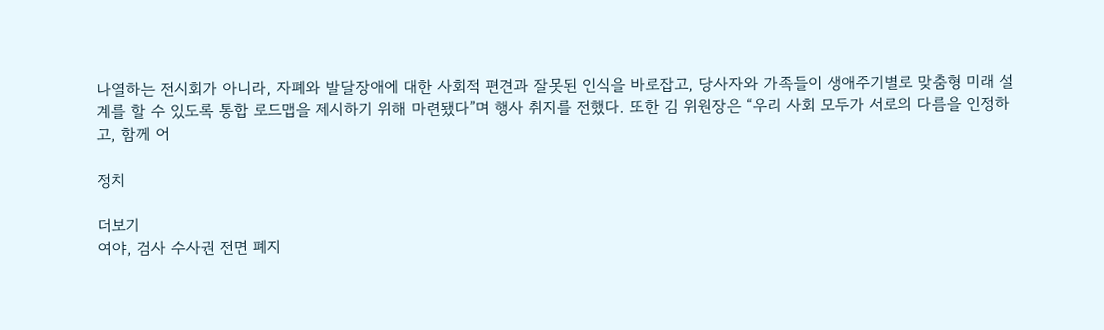나열하는 전시회가 아니라, 자폐와 발달장애에 대한 사회적 편견과 잘못된 인식을 바로잡고, 당사자와 가족들이 생애주기별로 맞춤형 미래 설계를 할 수 있도록 통합 로드맵을 제시하기 위해 마련됐다”며 행사 취지를 전했다. 또한 김 위원장은 “우리 사회 모두가 서로의 다름을 인정하고, 함께 어

정치

더보기
여야, 검사 수사권 전면 폐지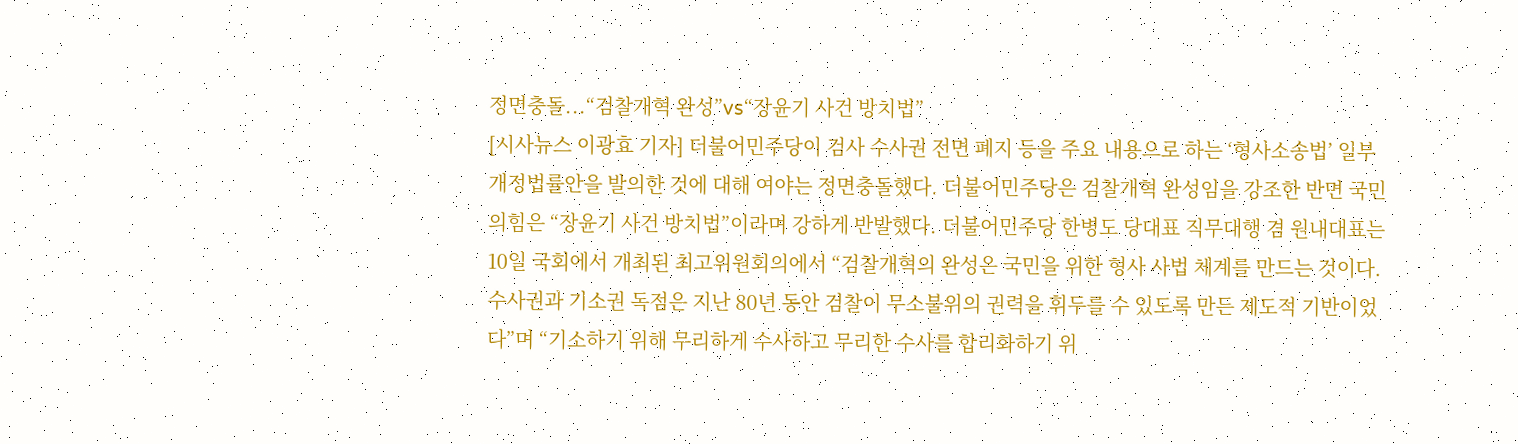정면충돌...“검찰개혁 완성”vs“장윤기 사건 방치법”
[시사뉴스 이광효 기자] 더불어민주당이 검사 수사권 전면 폐지 등을 주요 내용으로 하는 ‘형사소송법’ 일부개정법률안을 발의한 것에 대해 여야는 정면충돌했다. 더불어민주당은 검찰개혁 완성임을 강조한 반면 국민의힘은 “장윤기 사건 방치법”이라며 강하게 반발했다. 더불어민주당 한병도 당대표 직무대행 겸 원내대표는 10일 국회에서 개최된 최고위원회의에서 “검찰개혁의 완성은 국민을 위한 형사 사법 체계를 만드는 것이다. 수사권과 기소권 독점은 지난 80년 동안 검찰이 무소불위의 권력을 휘두를 수 있도록 만든 제도적 기반이었다”며 “기소하기 위해 무리하게 수사하고 무리한 수사를 합리화하기 위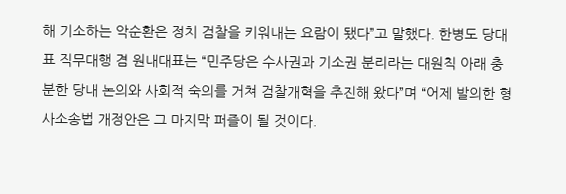해 기소하는 악순환은 정치 검찰을 키워내는 요람이 됐다”고 말했다. 한병도 당대표 직무대행 겸 원내대표는 “민주당은 수사권과 기소권 분리라는 대원칙 아래 충분한 당내 논의와 사회적 숙의를 거쳐 검찰개혁을 추진해 왔다”며 “어제 발의한 형사소송법 개정안은 그 마지막 퍼즐이 될 것이다.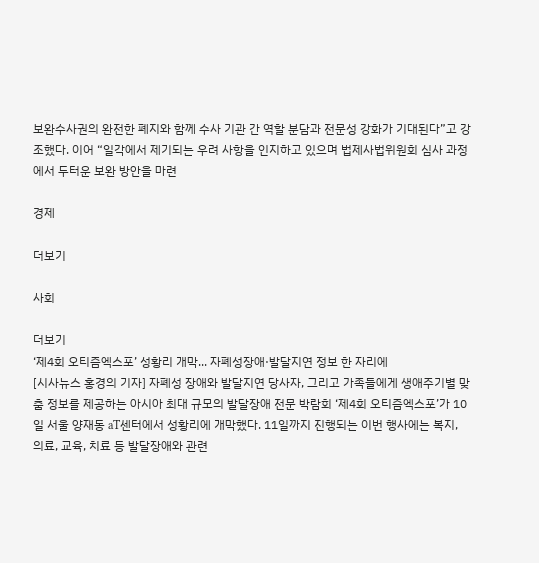보완수사권의 완전한 폐지와 함께 수사 기관 간 역할 분담과 전문성 강화가 기대된다”고 강조했다. 이어 “일각에서 제기되는 우려 사항을 인지하고 있으며 법제사법위원회 심사 과정에서 두터운 보완 방안을 마련

경제

더보기

사회

더보기
‘제4회 오티즘엑스포’ 성황리 개막... 자폐성장애·발달지연 정보 한 자리에
[시사뉴스 홍경의 기자] 자폐성 장애와 발달지연 당사자, 그리고 가족들에게 생애주기별 맞춤 정보를 제공하는 아시아 최대 규모의 발달장애 전문 박람회 ‘제4회 오티즘엑스포’가 10일 서울 양재동 aT센터에서 성황리에 개막했다. 11일까지 진행되는 이번 행사에는 복지, 의료, 교육, 치료 등 발달장애와 관련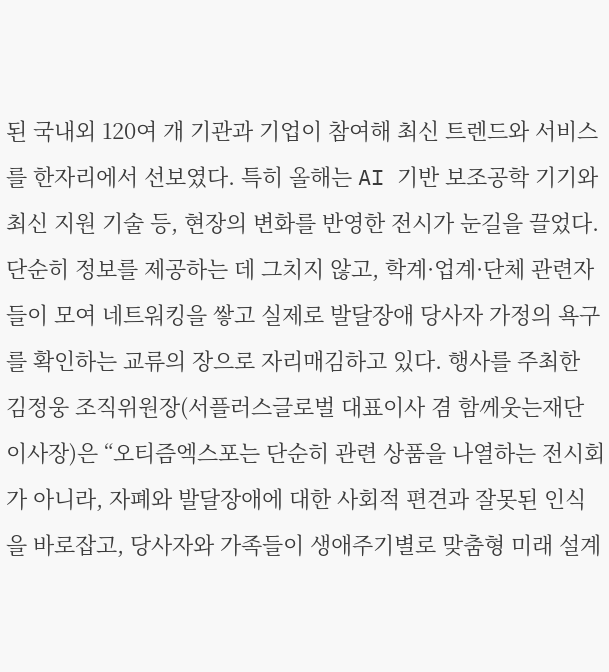된 국내외 120여 개 기관과 기업이 참여해 최신 트렌드와 서비스를 한자리에서 선보였다. 특히 올해는 AI 기반 보조공학 기기와 최신 지원 기술 등, 현장의 변화를 반영한 전시가 눈길을 끌었다. 단순히 정보를 제공하는 데 그치지 않고, 학계·업계·단체 관련자들이 모여 네트워킹을 쌓고 실제로 발달장애 당사자 가정의 욕구를 확인하는 교류의 장으로 자리매김하고 있다. 행사를 주최한 김정웅 조직위원장(서플러스글로벌 대표이사 겸 함께웃는재단 이사장)은 “오티즘엑스포는 단순히 관련 상품을 나열하는 전시회가 아니라, 자폐와 발달장애에 대한 사회적 편견과 잘못된 인식을 바로잡고, 당사자와 가족들이 생애주기별로 맞춤형 미래 설계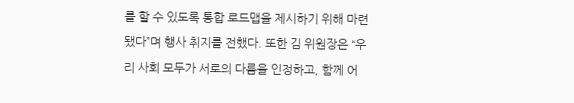를 할 수 있도록 통합 로드맵을 제시하기 위해 마련됐다”며 행사 취지를 전했다. 또한 김 위원장은 “우리 사회 모두가 서로의 다름을 인정하고, 함께 어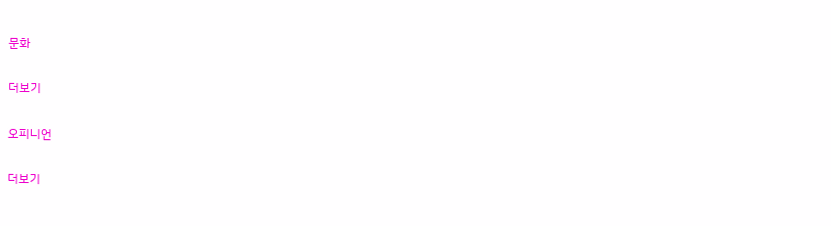문화

더보기

오피니언

더보기